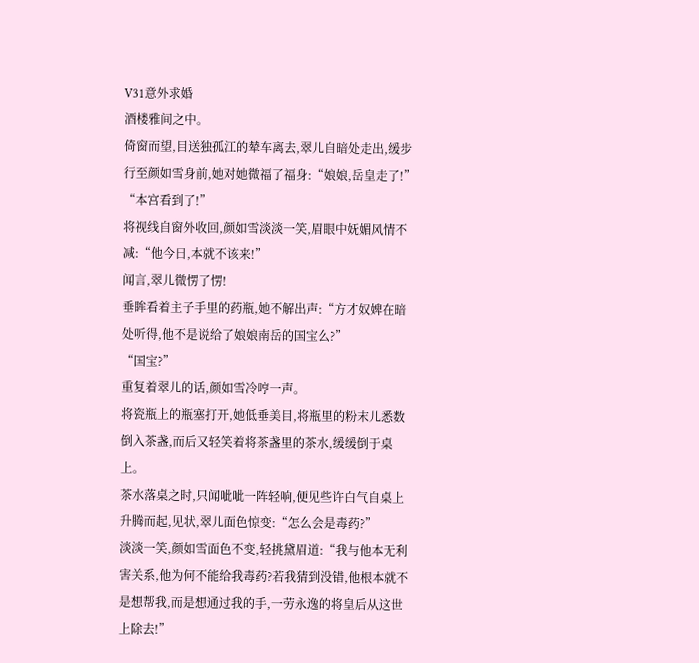V31意外求婚
酒楼雅间之中。
倚窗而望,目送独孤江的辇车离去,翠儿自暗处走出,缓步行至颜如雪身前,她对她微福了福身:“娘娘,岳皇走了!”
“本宫看到了!”
将视线自窗外收回,颜如雪淡淡一笑,眉眼中妩媚风情不减:“他今日,本就不该来!”
闻言,翠儿微愣了愣!
垂眸看着主子手里的药瓶,她不解出声:“方才奴婢在暗处听得,他不是说给了娘娘南岳的国宝么?”
“国宝?”
重复着翠儿的话,颜如雪冷哼一声。
将瓷瓶上的瓶塞打开,她低垂美目,将瓶里的粉末儿悉数倒入茶盏,而后又轻笑着将茶盏里的茶水,缓缓倒于桌上。
茶水落桌之时,只闻呲呲一阵轻响,便见些许白气自桌上升腾而起,见状,翠儿面色惊变:“怎么会是毒药?”
淡淡一笑,颜如雪面色不变,轻挑黛眉道:“我与他本无利害关系,他为何不能给我毒药?若我猜到没错,他根本就不是想帮我,而是想通过我的手,一劳永逸的将皇后从这世上除去!”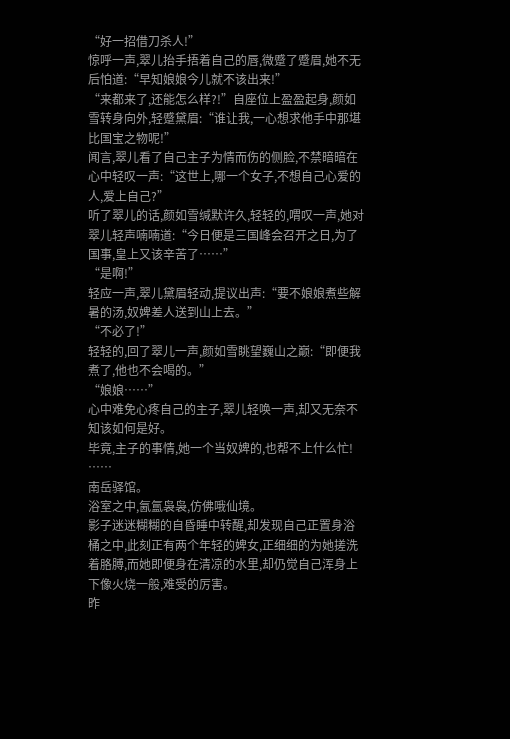“好一招借刀杀人!”
惊呼一声,翠儿抬手捂着自己的唇,微蹙了蹙眉,她不无后怕道:“早知娘娘今儿就不该出来!”
“来都来了,还能怎么样?!”自座位上盈盈起身,颜如雪转身向外,轻蹙黛眉:“谁让我,一心想求他手中那堪比国宝之物呢!”
闻言,翠儿看了自己主子为情而伤的侧脸,不禁暗暗在心中轻叹一声:“这世上,哪一个女子,不想自己心爱的人,爱上自己?”
听了翠儿的话,颜如雪缄默许久,轻轻的,喟叹一声,她对翠儿轻声喃喃道:“今日便是三国峰会召开之日,为了国事,皇上又该辛苦了……”
“是啊!”
轻应一声,翠儿黛眉轻动,提议出声:“要不娘娘煮些解暑的汤,奴婢差人送到山上去。”
“不必了!”
轻轻的,回了翠儿一声,颜如雪眺望巍山之巅:“即便我煮了,他也不会喝的。”
“娘娘……”
心中难免心疼自己的主子,翠儿轻唤一声,却又无奈不知该如何是好。
毕竟,主子的事情,她一个当奴婢的,也帮不上什么忙!
……
南岳驿馆。
浴室之中,氤氲袅袅,仿佛哦仙境。
影子迷迷糊糊的自昏睡中转醒,却发现自己正置身浴桶之中,此刻正有两个年轻的婢女,正细细的为她搓洗着胳膊,而她即便身在清凉的水里,却仍觉自己浑身上下像火烧一般,难受的厉害。
昨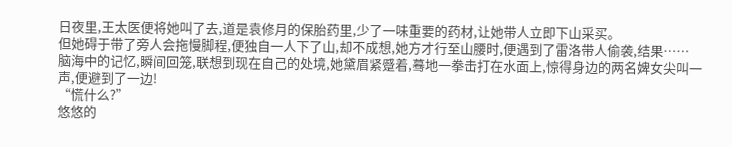日夜里,王太医便将她叫了去,道是袁修月的保胎药里,少了一味重要的药材,让她带人立即下山采买。
但她碍于带了旁人会拖慢脚程,便独自一人下了山,却不成想,她方才行至山腰时,便遇到了雷洛带人偷袭,结果……
脑海中的记忆,瞬间回笼,联想到现在自己的处境,她黛眉紧蹙着,蓦地一拳击打在水面上,惊得身边的两名婢女尖叫一声,便避到了一边!
“慌什么?”
悠悠的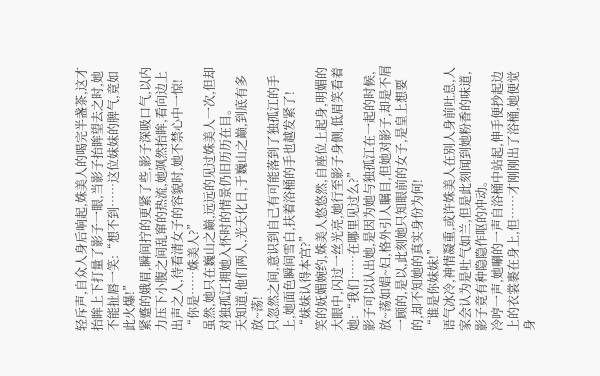轻斥声,自众人身后响起,姝美人的喝完半盏茶,这才抬眸上下打量了影子一眼,当影子抬眸望去之时,她不能扯唇一笑:“想不到……这位妹妹的脾气,竟如此火爆!”
紧蹙的娥眉,瞬间拧的更紧了些,影子深吸口气,以内力压下小腹之间乱窜的热流,她飒然抬眸,看向边上出声之人,待看清女子的容貌时,她不禁心中一惊!
“你是……姝美人?”
虽然,她只在巍山之巅,远远的见过姝美人一次,但却对独孤江拥她入怀时的情景仍旧历历在目。
天知道,他们两人,光天化日,于巍山之巅,到底有多放~荡!
只忽然之间,意识到自己有可能落到了独孤江的手上,她面色瞬间雪白,扶着浴桶的手也越发紧了!
“妹妹认得本宫?”
笑的妩媚婉约,姝美人悠悠然,自座位上起身,明媚的大眼中,闪过一丝光亮,她行至影子身侧,低眉笑看着她:“我们……在哪里见过么?”
影子可以认出她,是因为她与独孤江在一起的时候,放~荡如娼~妇,格外引人瞩目,但她对影子,却是不屑一顾的,是以,此刻她只知眼前的女子,是皇上想要的,却不知她的真实身份为何!
“谁是你妹妹!”
语气冰冷,神情凝重,或许姝美人在别人身前吐息,人家会认为是吐气如兰,但是此刻闻到她粉香的味道,影子竟有种隐隐作呕的冲动。
冷哼一声,她唰的一声自浴桶中站起,伸手便抄起边上的衣裳裹在身上,但……才刚刚出了浴桶,她便觉身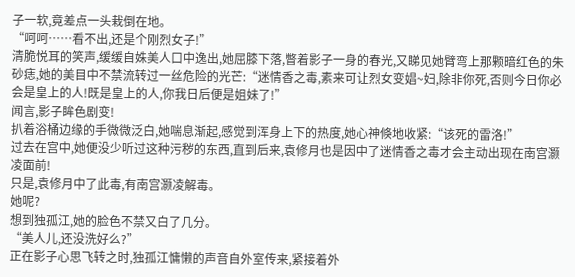子一软,竟差点一头栽倒在地。
“呵呵……看不出,还是个刚烈女子!”
清脆悦耳的笑声,缓缓自姝美人口中逸出,她屈膝下落,瞥着影子一身的春光,又睇见她臂弯上那颗暗红色的朱砂痣,她的美目中不禁流转过一丝危险的光芒:“迷情香之毒,素来可让烈女变娼~妇,除非你死,否则今日你必会是皇上的人!既是皇上的人,你我日后便是姐妹了!”
闻言,影子眸色剧变!
扒着浴桶边缘的手微微泛白,她喘息渐起,感觉到浑身上下的热度,她心神倏地收紧:“该死的雷洛!”
过去在宫中,她便没少听过这种污秽的东西,直到后来,袁修月也是因中了迷情香之毒才会主动出现在南宫灏凌面前!
只是,袁修月中了此毒,有南宫灏凌解毒。
她呢?
想到独孤江,她的脸色不禁又白了几分。
“美人儿,还没洗好么?”
正在影子心思飞转之时,独孤江慵懒的声音自外室传来,紧接着外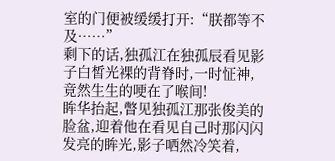室的门便被缓缓打开:“朕都等不及……”
剩下的话,独孤江在独孤辰看见影子白皙光裸的背脊时,一时怔神,竟然生生的哽在了喉间!
眸华抬起,瞥见独孤江那张俊美的脸盆,迎着他在看见自己时那闪闪发亮的眸光,影子哂然冷笑着,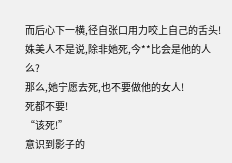而后心下一横,径自张口用力咬上自己的舌头!
姝美人不是说,除非她死,今**比会是他的人么?
那么,她宁愿去死,也不要做他的女人!
死都不要!
“该死!”
意识到影子的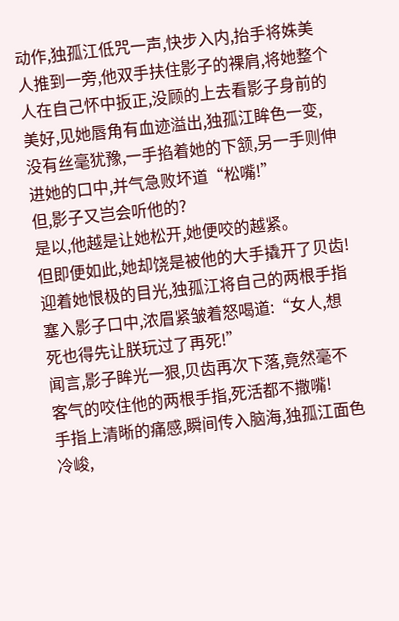动作,独孤江低咒一声,快步入内,抬手将姝美人推到一旁,他双手扶住影子的裸肩,将她整个人在自己怀中扳正,没顾的上去看影子身前的美好,见她唇角有血迹溢出,独孤江眸色一变,没有丝毫犹豫,一手掐着她的下颔,另一手则伸进她的口中,并气急败坏道“松嘴!”
但,影子又岂会听他的?
是以,他越是让她松开,她便咬的越紧。
但即便如此,她却饶是被他的大手撬开了贝齿!
迎着她恨极的目光,独孤江将自己的两根手指塞入影子口中,浓眉紧皱着怒喝道:“女人,想死也得先让朕玩过了再死!”
闻言,影子眸光一狠,贝齿再次下落,竟然毫不客气的咬住他的两根手指,死活都不撒嘴!
手指上清晰的痛感,瞬间传入脑海,独孤江面色冷峻,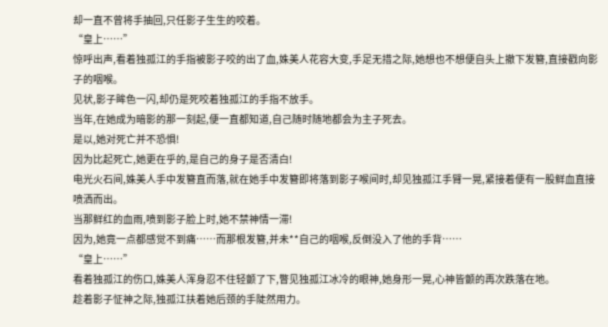却一直不曾将手抽回,只任影子生生的咬着。
“皇上……”
惊呼出声,看着独孤江的手指被影子咬的出了血,姝美人花容大变,手足无措之际,她想也不想便自头上撤下发簪,直接戳向影子的咽喉。
见状,影子眸色一闪,却仍是死咬着独孤江的手指不放手。
当年,在她成为暗影的那一刻起,便一直都知道,自己随时随地都会为主子死去。
是以,她对死亡并不恐惧!
因为比起死亡,她更在乎的,是自己的身子是否清白!
电光火石间,姝美人手中发簪直而落,就在她手中发簪即将落到影子喉间时,却见独孤江手臂一晃,紧接着便有一股鲜血直接喷洒而出。
当那鲜红的血雨,喷到影子脸上时,她不禁神情一滞!
因为,她竟一点都感觉不到痛……而那根发簪,并未**自己的咽喉,反倒没入了他的手背……
“皇上……”
看着独孤江的伤口,姝美人浑身忍不住轻颤了下,瞥见独孤江冰冷的眼神,她身形一晃,心神皆颤的再次跌落在地。
趁着影子怔神之际,独孤江扶着她后颈的手陡然用力。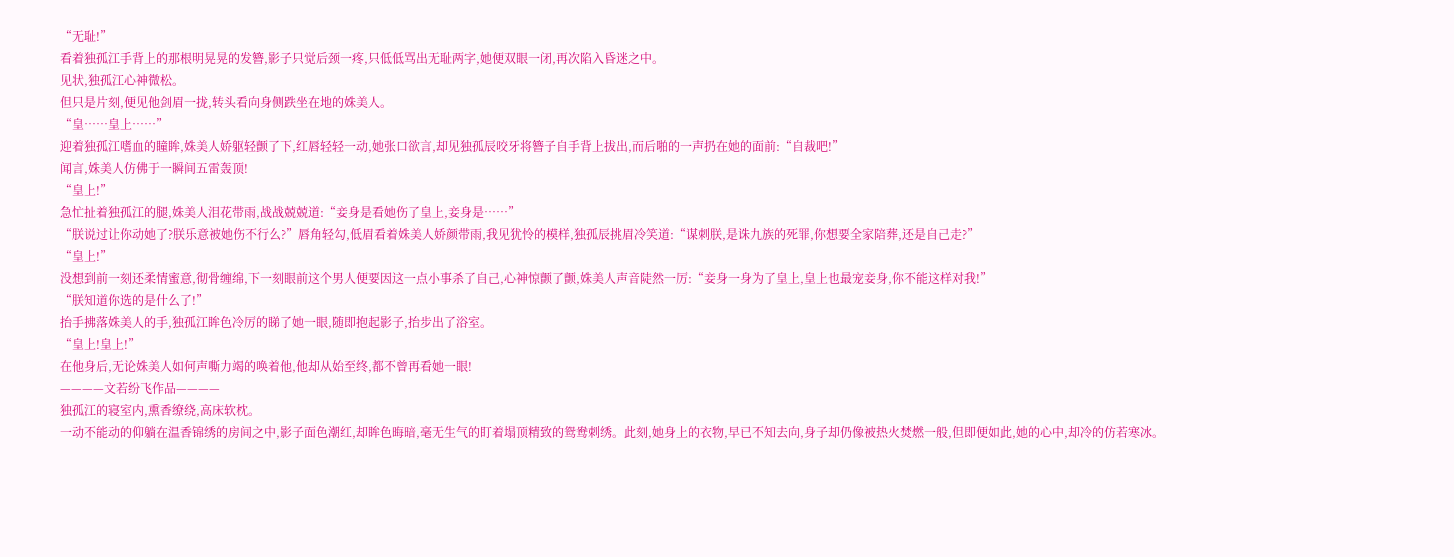“无耻!”
看着独孤江手背上的那根明晃晃的发簪,影子只觉后颈一疼,只低低骂出无耻两字,她便双眼一闭,再次陷入昏迷之中。
见状,独孤江心神微松。
但只是片刻,便见他剑眉一拢,转头看向身侧跌坐在地的姝美人。
“皇……皇上……”
迎着独孤江嗜血的瞳眸,姝美人娇躯轻颤了下,红唇轻轻一动,她张口欲言,却见独孤辰咬牙将簪子自手背上拔出,而后啪的一声扔在她的面前:“自裁吧!”
闻言,姝美人仿佛于一瞬间五雷轰顶!
“皇上!”
急忙扯着独孤江的腿,姝美人泪花带雨,战战兢兢道:“妾身是看她伤了皇上,妾身是……”
“朕说过让你动她了?朕乐意被她伤不行么?”唇角轻勾,低眉看着姝美人娇颜带雨,我见犹怜的模样,独孤辰挑眉冷笑道:“谋刺朕,是诛九族的死罪,你想要全家陪葬,还是自己走?”
“皇上!”
没想到前一刻还柔情蜜意,彻骨缠绵,下一刻眼前这个男人便要因这一点小事杀了自己,心神惊颤了颤,姝美人声音陡然一厉:“妾身一身为了皇上,皇上也最宠妾身,你不能这样对我!”
“朕知道你选的是什么了!”
抬手拂落姝美人的手,独孤江眸色冷厉的睇了她一眼,随即抱起影子,抬步出了浴室。
“皇上!皇上!”
在他身后,无论姝美人如何声嘶力竭的唤着他,他却从始至终,都不曾再看她一眼!
————文若纷飞作品————
独孤江的寝室内,熏香缭绕,高床软枕。
一动不能动的仰躺在温香锦绣的房间之中,影子面色潮红,却眸色晦暗,毫无生气的盯着塌顶精致的鸳鸯刺绣。此刻,她身上的衣物,早已不知去向,身子却仍像被热火焚燃一般,但即便如此,她的心中,却冷的仿若寒冰。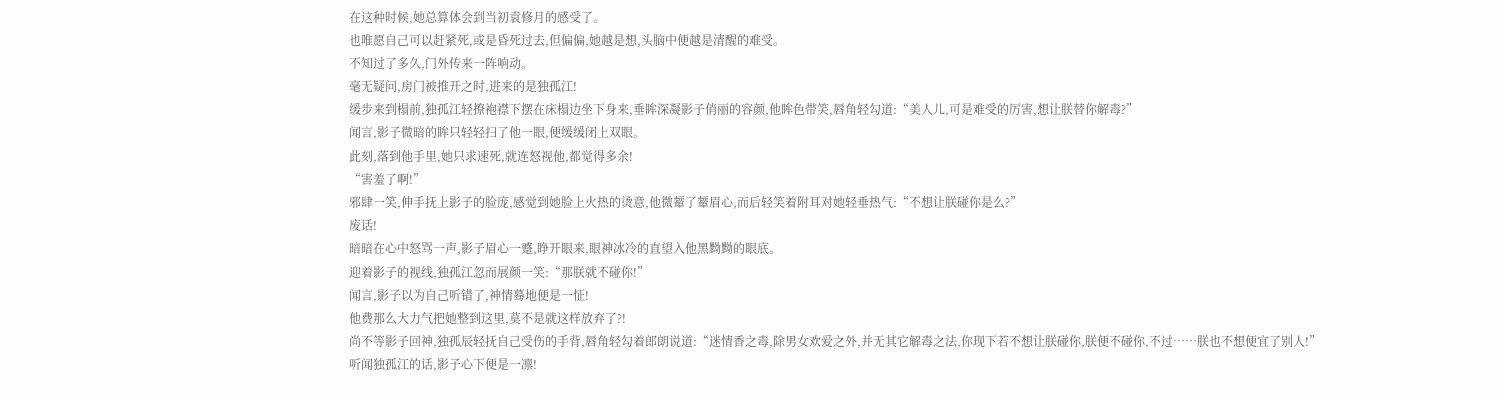在这种时候,她总算体会到当初袁修月的感受了。
也唯愿自己可以赶紧死,或是昏死过去,但偏偏,她越是想,头脑中便越是清醒的难受。
不知过了多久,门外传来一阵响动。
毫无疑问,房门被推开之时,进来的是独孤江!
缓步来到榻前,独孤江轻撩袍襟下摆在床榻边坐下身来,垂眸深凝影子俏丽的容颜,他眸色带笑,唇角轻勾道:“美人儿,可是难受的厉害,想让朕替你解毒?”
闻言,影子微暗的眸只轻轻扫了他一眼,便缓缓闭上双眼。
此刻,落到他手里,她只求速死,就连怒视他,都觉得多余!
“害羞了啊!”
邪肆一笑,伸手抚上影子的脸庞,感觉到她脸上火热的烫意,他微颦了颦眉心,而后轻笑着附耳对她轻垂热气:“不想让朕碰你是么?”
废话!
暗暗在心中怒骂一声,影子眉心一蹙,睁开眼来,眼神冰冷的直望入他黑黝黝的眼底。
迎着影子的视线,独孤江忽而展颜一笑:“那朕就不碰你!”
闻言,影子以为自己听错了,神情蓦地便是一怔!
他费那么大力气把她整到这里,莫不是就这样放弃了?!
尚不等影子回神,独孤辰轻抚自己受伤的手背,唇角轻勾着郎朗说道:“迷情香之毒,除男女欢爱之外,并无其它解毒之法,你现下若不想让朕碰你,朕便不碰你,不过……朕也不想便宜了别人!”
听闻独孤江的话,影子心下便是一凛!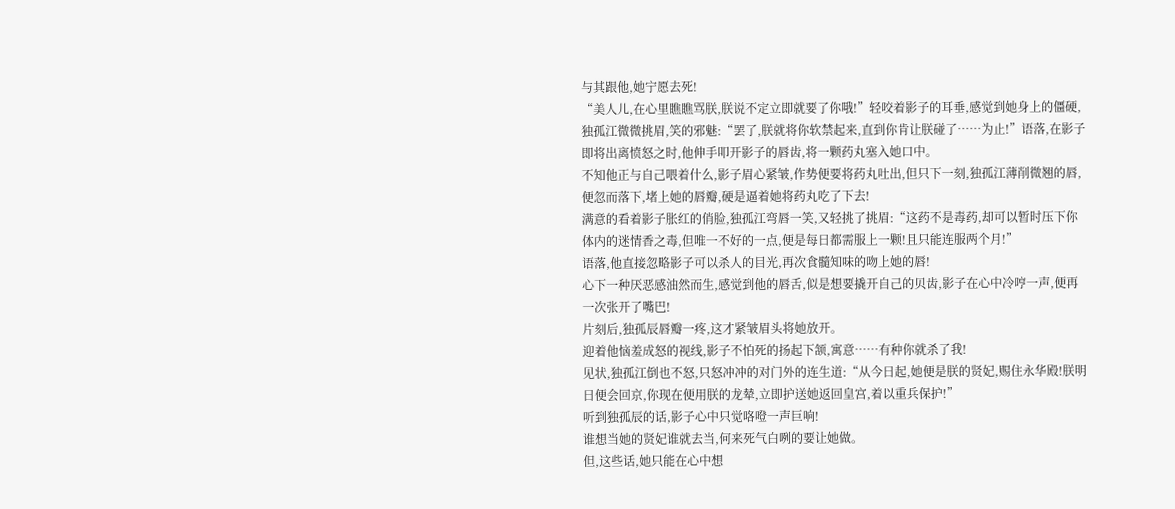与其跟他,她宁愿去死!
“美人儿,在心里瞧瞧骂朕,朕说不定立即就要了你哦!”轻咬着影子的耳垂,感觉到她身上的僵硬,独孤江微微挑眉,笑的邪魅:“罢了,朕就将你软禁起来,直到你肯让朕碰了……为止!”语落,在影子即将出离愤怒之时,他伸手叩开影子的唇齿,将一颗药丸塞入她口中。
不知他正与自己喂着什么,影子眉心紧皱,作势便要将药丸吐出,但只下一刻,独孤江薄削微翘的唇,便忽而落下,堵上她的唇瓣,硬是逼着她将药丸吃了下去!
满意的看着影子胀红的俏脸,独孤江弯唇一笑,又轻挑了挑眉:“这药不是毒药,却可以暂时压下你体内的迷情香之毒,但唯一不好的一点,便是每日都需服上一颗!且只能连服两个月!”
语落,他直接忽略影子可以杀人的目光,再次食髓知味的吻上她的唇!
心下一种厌恶感油然而生,感觉到他的唇舌,似是想要撬开自己的贝齿,影子在心中冷哼一声,便再一次张开了嘴巴!
片刻后,独孤辰唇瓣一疼,这才紧皱眉头将她放开。
迎着他恼羞成怒的视线,影子不怕死的扬起下颔,寓意……有种你就杀了我!
见状,独孤江倒也不怒,只怒冲冲的对门外的连生道:“从今日起,她便是朕的贤妃,赐住永华殿!朕明日便会回京,你现在便用朕的龙辇,立即护送她返回皇宫,着以重兵保护!”
听到独孤辰的话,影子心中只觉咯噔一声巨响!
谁想当她的贤妃谁就去当,何来死气白咧的要让她做。
但,这些话,她只能在心中想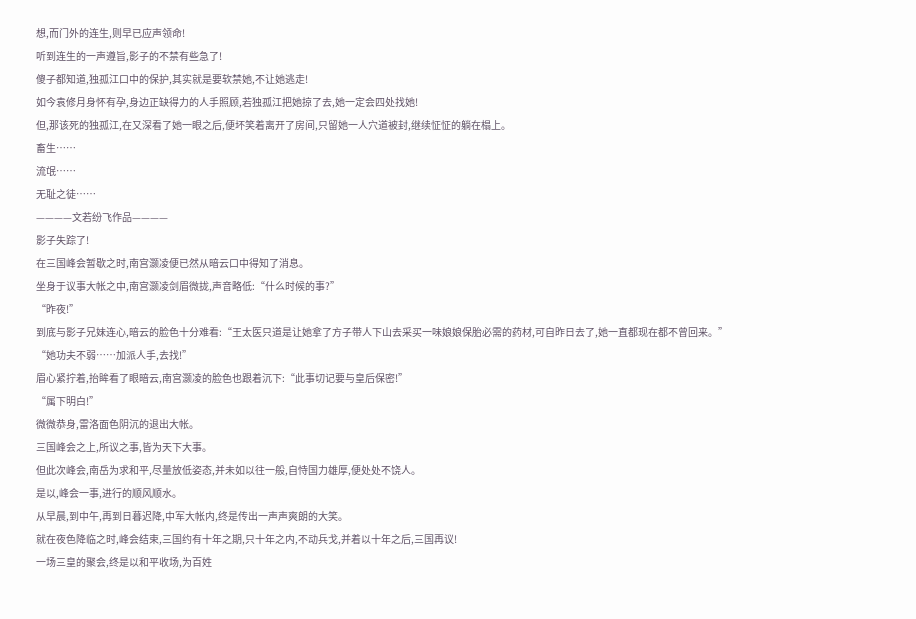想,而门外的连生,则早已应声领命!
听到连生的一声遵旨,影子的不禁有些急了!
傻子都知道,独孤江口中的保护,其实就是要软禁她,不让她逃走!
如今袁修月身怀有孕,身边正缺得力的人手照顾,若独孤江把她掠了去,她一定会四处找她!
但,那该死的独孤江,在又深看了她一眼之后,便坏笑着离开了房间,只留她一人穴道被封,继续怔怔的躺在榻上。
畜生……
流氓……
无耻之徒……
————文若纷飞作品————
影子失踪了!
在三国峰会暂歇之时,南宫灏凌便已然从暗云口中得知了消息。
坐身于议事大帐之中,南宫灏凌剑眉微拢,声音略低:“什么时候的事?”
“昨夜!”
到底与影子兄妹连心,暗云的脸色十分难看:“王太医只道是让她拿了方子带人下山去采买一味娘娘保胎必需的药材,可自昨日去了,她一直都现在都不曾回来。”
“她功夫不弱……加派人手,去找!”
眉心紧拧着,抬眸看了眼暗云,南宫灏凌的脸色也跟着沉下:“此事切记要与皇后保密!”
“属下明白!”
微微恭身,雷洛面色阴沉的退出大帐。
三国峰会之上,所议之事,皆为天下大事。
但此次峰会,南岳为求和平,尽量放低姿态,并未如以往一般,自恃国力雄厚,便处处不饶人。
是以,峰会一事,进行的顺风顺水。
从早晨,到中午,再到日暮迟降,中军大帐内,终是传出一声声爽朗的大笑。
就在夜色降临之时,峰会结束,三国约有十年之期,只十年之内,不动兵戈,并着以十年之后,三国再议!
一场三皇的聚会,终是以和平收场,为百姓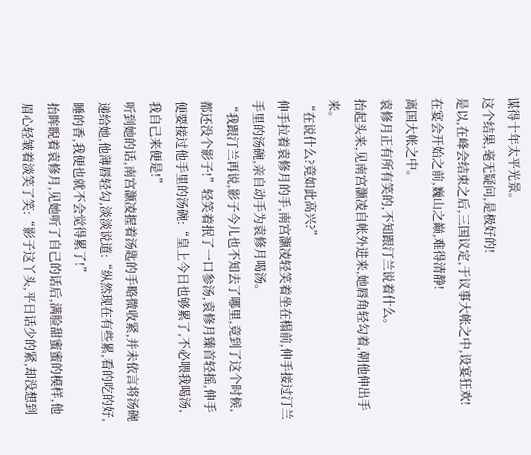谋得十年太平光景。
这个结果,毫无疑问,是极好的!
是以,在峰会结束之后,三国议定,于议事大帐之中,设宴狂欢!
在宴会开始之前,巍山之巅,难得清静!
离国大帐之中。
袁修月正有所有笑的,不知跟汀兰说着什么。
抬起头来,见南宫灏凌自帐外进来,她唇角轻勾着,朝他伸出手来。
“在说什么?竟如此高兴?”
伸手拉着袁修月的手,南宫灏凌轻笑着坐在榻前,伸手接过汀兰手里的汤碗,亲自动手为袁修月喝汤。
“我跟汀兰再说,影子今儿也不知去了哪里,竟到了这个时候,都还没个影子!”轻笑着抿了一口参汤,袁修月臻首轻摇,伸手便要接过他手里的汤碗:“皇上今日也够累了,不必喂我喝汤,我自己来便是!”
听到她的话,南宫灏凌握着汤匙的手略微收紧,并未依言将汤碗递给她,他薄唇轻勾,淡淡说道:“纵然现在有些累,看的吃的好,睡的香,我便也就不会觉得累了!”
抬眸睨着袁修月,见她听了自己的话后,满脸甜蜜蜜的模样,他眉心轻皱着淡笑了笑:“影子这丫头,平日话少的紧,却没想到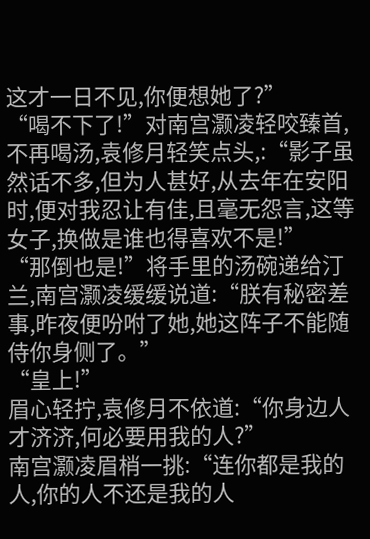这才一日不见,你便想她了?”
“喝不下了!”对南宫灏凌轻咬臻首,不再喝汤,袁修月轻笑点头,:“影子虽然话不多,但为人甚好,从去年在安阳时,便对我忍让有佳,且毫无怨言,这等女子,换做是谁也得喜欢不是!”
“那倒也是!”将手里的汤碗递给汀兰,南宫灏凌缓缓说道:“朕有秘密差事,昨夜便吩咐了她,她这阵子不能随侍你身侧了。”
“皇上!”
眉心轻拧,袁修月不依道:“你身边人才济济,何必要用我的人?”
南宫灏凌眉梢一挑:“连你都是我的人,你的人不还是我的人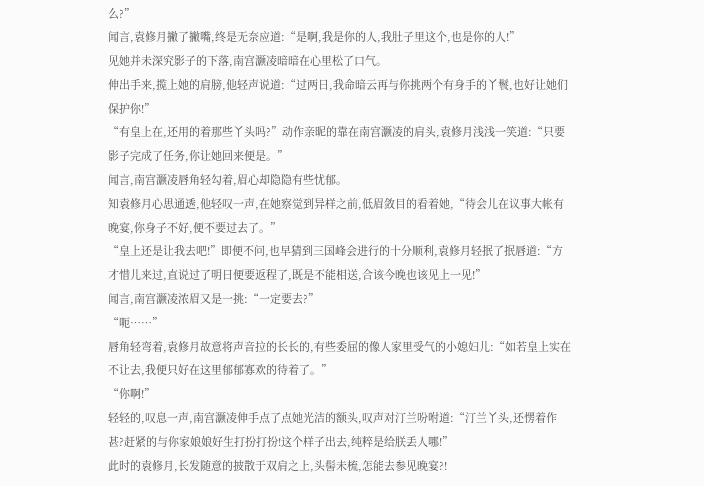么?”
闻言,袁修月撇了撇嘴,终是无奈应道:“是啊,我是你的人,我肚子里这个,也是你的人!”
见她并未深究影子的下落,南宫灏凌暗暗在心里松了口气。
伸出手来,揽上她的肩膀,他轻声说道:“过两日,我命暗云再与你挑两个有身手的丫鬟,也好让她们保护你!”
“有皇上在,还用的着那些丫头吗?”动作亲昵的靠在南宫灏凌的肩头,袁修月浅浅一笑道:“只要影子完成了任务,你让她回来便是。”
闻言,南宫灏凌唇角轻勾着,眉心却隐隐有些忧郁。
知袁修月心思通透,他轻叹一声,在她察觉到异样之前,低眉敛目的看着她,“待会儿在议事大帐有晚宴,你身子不好,便不要过去了。”
“皇上还是让我去吧!”即便不问,也早猜到三国峰会进行的十分顺利,袁修月轻抿了抿唇道:“方才惜儿来过,直说过了明日便要返程了,既是不能相送,合该今晚也该见上一见!”
闻言,南宫灏凌浓眉又是一挑:“一定要去?”
“呃……”
唇角轻弯着,袁修月故意将声音拉的长长的,有些委屈的像人家里受气的小媳妇儿:“如若皇上实在不让去,我便只好在这里郁郁寡欢的待着了。”
“你啊!”
轻轻的,叹息一声,南宫灏凌伸手点了点她光洁的额头,叹声对汀兰吩咐道:“汀兰丫头,还愣着作甚?赶紧的与你家娘娘好生打扮打扮!这个样子出去,纯粹是给朕丢人哪!”
此时的袁修月,长发随意的披散于双肩之上,头髻未梳,怎能去参见晚宴?!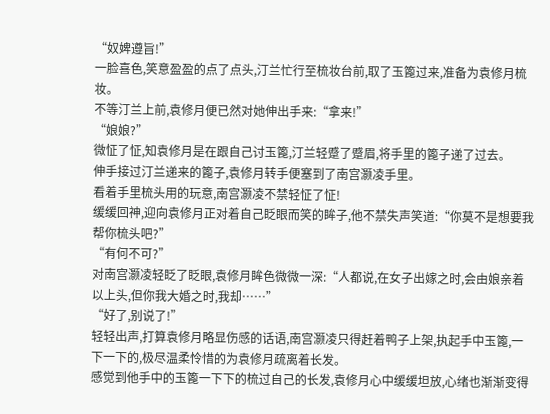“奴婢遵旨!”
一脸喜色,笑意盈盈的点了点头,汀兰忙行至梳妆台前,取了玉篦过来,准备为袁修月梳妆。
不等汀兰上前,袁修月便已然对她伸出手来:“拿来!”
“娘娘?”
微怔了怔,知袁修月是在跟自己讨玉篦,汀兰轻蹙了蹙眉,将手里的篦子递了过去。
伸手接过汀兰递来的篦子,袁修月转手便塞到了南宫灏凌手里。
看着手里梳头用的玩意,南宫灏凌不禁轻怔了怔!
缓缓回神,迎向袁修月正对着自己眨眼而笑的眸子,他不禁失声笑道:“你莫不是想要我帮你梳头吧?”
“有何不可?”
对南宫灏凌轻眨了眨眼,袁修月眸色微微一深:“人都说,在女子出嫁之时,会由娘亲着以上头,但你我大婚之时,我却……”
“好了,别说了!”
轻轻出声,打算袁修月略显伤感的话语,南宫灏凌只得赶着鸭子上架,执起手中玉篦,一下一下的,极尽温柔怜惜的为袁修月疏离着长发。
感觉到他手中的玉篦一下下的梳过自己的长发,袁修月心中缓缓坦放,心绪也渐渐变得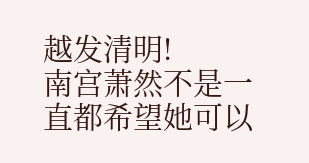越发清明!
南宫萧然不是一直都希望她可以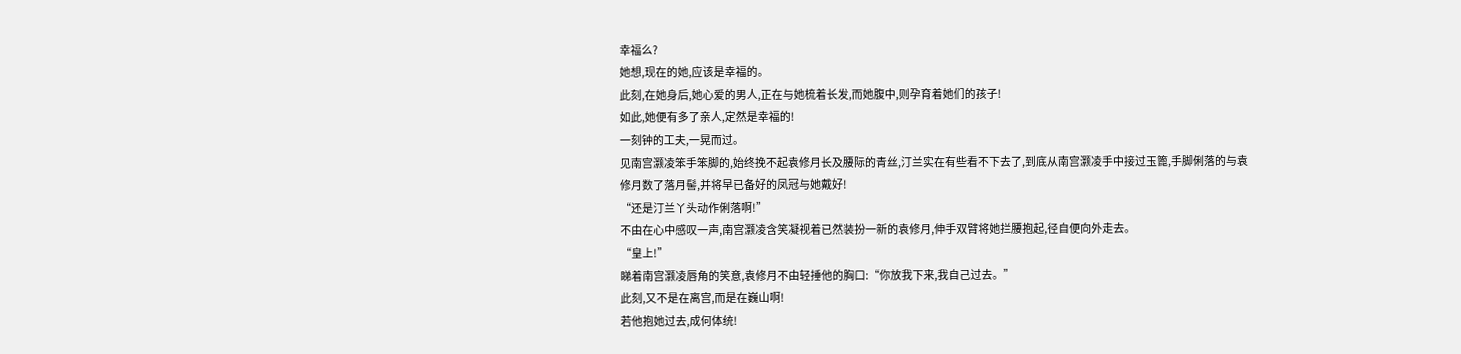幸福么?
她想,现在的她,应该是幸福的。
此刻,在她身后,她心爱的男人,正在与她梳着长发,而她腹中,则孕育着她们的孩子!
如此,她便有多了亲人,定然是幸福的!
一刻钟的工夫,一晃而过。
见南宫灏凌笨手笨脚的,始终挽不起袁修月长及腰际的青丝,汀兰实在有些看不下去了,到底从南宫灏凌手中接过玉篦,手脚俐落的与袁修月数了落月髻,并将早已备好的凤冠与她戴好!
“还是汀兰丫头动作俐落啊!”
不由在心中感叹一声,南宫灏凌含笑凝视着已然装扮一新的袁修月,伸手双臂将她拦腰抱起,径自便向外走去。
“皇上!”
睇着南宫灏凌唇角的笑意,袁修月不由轻捶他的胸口:“你放我下来,我自己过去。”
此刻,又不是在离宫,而是在巍山啊!
若他抱她过去,成何体统!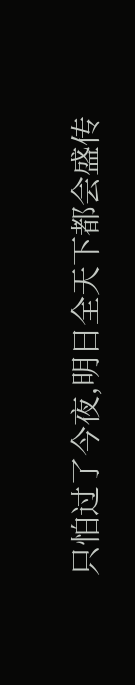只怕过了今夜,明日全天下都会盛传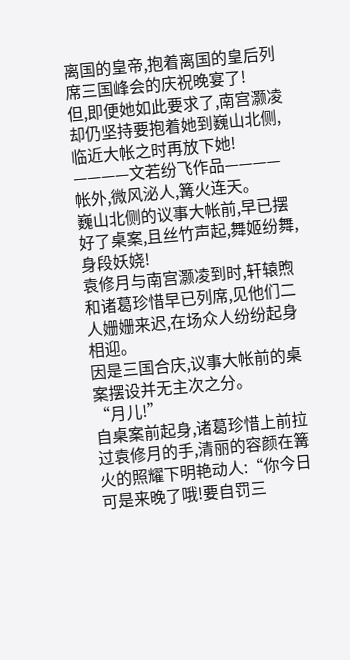离国的皇帝,抱着离国的皇后列席三国峰会的庆祝晚宴了!
但,即便她如此要求了,南宫灏凌却仍坚持要抱着她到巍山北侧,临近大帐之时再放下她!
————文若纷飞作品————
帐外,微风泌人,篝火连天。
巍山北侧的议事大帐前,早已摆好了桌案,且丝竹声起,舞姬纷舞,身段妖娆!
袁修月与南宫灏凌到时,轩辕煦和诸葛珍惜早已列席,见他们二人姗姗来迟,在场众人纷纷起身相迎。
因是三国合庆,议事大帐前的桌案摆设并无主次之分。
“月儿!”
自桌案前起身,诸葛珍惜上前拉过袁修月的手,清丽的容颜在篝火的照耀下明艳动人:“你今日可是来晚了哦!要自罚三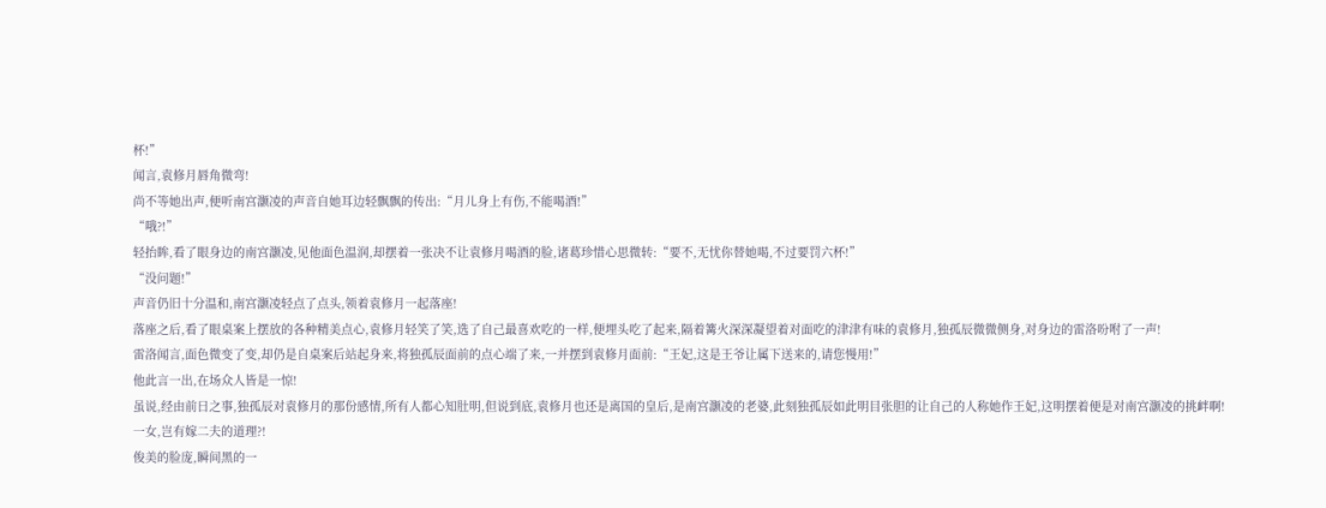杯!”
闻言,袁修月唇角微弯!
尚不等她出声,便听南宫灏凌的声音自她耳边轻飘飘的传出:“月儿身上有伤,不能喝酒!”
“哦?!”
轻抬眸,看了眼身边的南宫灏凌,见他面色温润,却摆着一张决不让袁修月喝酒的脸,诸葛珍惜心思微转:“要不,无忧你替她喝,不过要罚六杯!”
“没问题!”
声音仍旧十分温和,南宫灏凌轻点了点头,领着袁修月一起落座!
落座之后,看了眼桌案上摆放的各种精美点心,袁修月轻笑了笑,选了自己最喜欢吃的一样,便埋头吃了起来,隔着篝火深深凝望着对面吃的津津有味的袁修月,独孤辰微微侧身,对身边的雷洛吩咐了一声!
雷洛闻言,面色微变了变,却仍是自桌案后站起身来,将独孤辰面前的点心端了来,一并摆到袁修月面前:“王妃,这是王爷让属下送来的,请您慢用!”
他此言一出,在场众人皆是一惊!
虽说,经由前日之事,独孤辰对袁修月的那份感情,所有人都心知肚明,但说到底,袁修月也还是离国的皇后,是南宫灏凌的老婆,此刻独孤辰如此明目张胆的让自己的人称她作王妃,这明摆着便是对南宫灏凌的挑衅啊!
一女,岂有嫁二夫的道理?!
俊美的脸庞,瞬间黑的一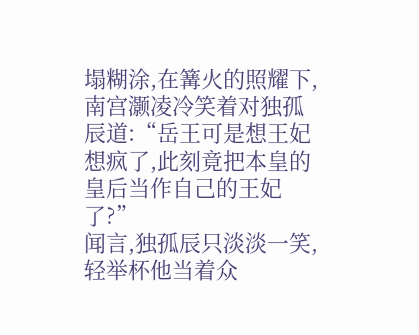塌糊涂,在篝火的照耀下,南宫灏凌冷笑着对独孤辰道:“岳王可是想王妃想疯了,此刻竟把本皇的皇后当作自己的王妃了?”
闻言,独孤辰只淡淡一笑,轻举杯他当着众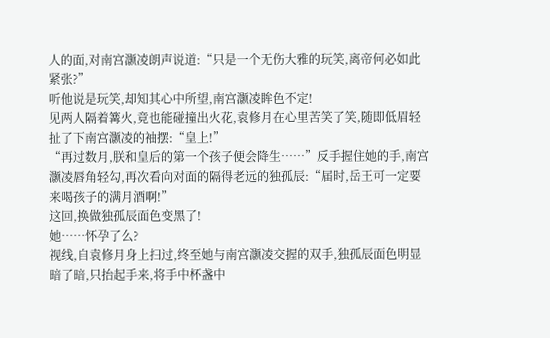人的面,对南宫灏凌朗声说道:“只是一个无伤大雅的玩笑,离帝何必如此紧张?”
听他说是玩笑,却知其心中所望,南宫灏凌眸色不定!
见两人隔着篝火,竟也能碰撞出火花,袁修月在心里苦笑了笑,随即低眉轻扯了下南宫灏凌的袖摆:“皇上!”
“再过数月,朕和皇后的第一个孩子便会降生……”反手握住她的手,南宫灏凌唇角轻勾,再次看向对面的隔得老远的独孤辰:“届时,岳王可一定要来喝孩子的满月酒啊!”
这回,换做独孤辰面色变黑了!
她……怀孕了么?
视线,自袁修月身上扫过,终至她与南宫灏凌交握的双手,独孤辰面色明显暗了暗,只抬起手来,将手中杯盏中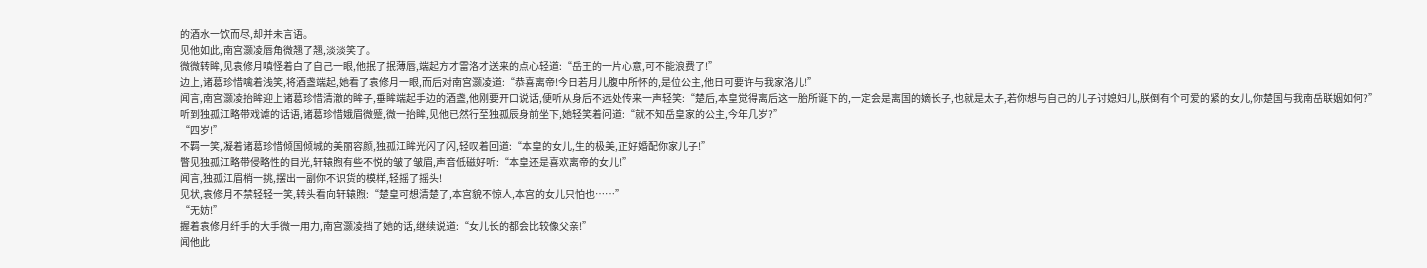的酒水一饮而尽,却并未言语。
见他如此,南宫灏凌唇角微翘了翘,淡淡笑了。
微微转眸,见袁修月嗔怪着白了自己一眼,他抿了抿薄唇,端起方才雷洛才送来的点心轻道:“岳王的一片心意,可不能浪费了!”
边上,诸葛珍惜噙着浅笑,将酒盏端起,她看了袁修月一眼,而后对南宫灏凌道:“恭喜离帝!今日若月儿腹中所怀的,是位公主,他日可要许与我家洛儿!”
闻言,南宫灏凌抬眸迎上诸葛珍惜清澈的眸子,垂眸端起手边的酒盏,他刚要开口说话,便听从身后不远处传来一声轻笑:“楚后,本皇觉得离后这一胎所诞下的,一定会是离国的嫡长子,也就是太子,若你想与自己的儿子讨媳妇儿,朕倒有个可爱的紧的女儿,你楚国与我南岳联姻如何?”
听到独孤江略带戏谑的话语,诸葛珍惜娥眉微蹙,微一抬眸,见他已然行至独孤辰身前坐下,她轻笑着问道:“就不知岳皇家的公主,今年几岁?”
“四岁!”
不羁一笑,凝着诸葛珍惜倾国倾城的美丽容颜,独孤江眸光闪了闪,轻叹着回道:“本皇的女儿,生的极美,正好婚配你家儿子!”
瞥见独孤江略带侵略性的目光,轩辕煦有些不悦的皱了皱眉,声音低磁好听:“本皇还是喜欢离帝的女儿!”
闻言,独孤江眉梢一挑,摆出一副你不识货的模样,轻摇了摇头!
见状,袁修月不禁轻轻一笑,转头看向轩辕煦:“楚皇可想清楚了,本宫貌不惊人,本宫的女儿只怕也……”
“无妨!”
握着袁修月纤手的大手微一用力,南宫灏凌挡了她的话,继续说道:“女儿长的都会比较像父亲!”
闻他此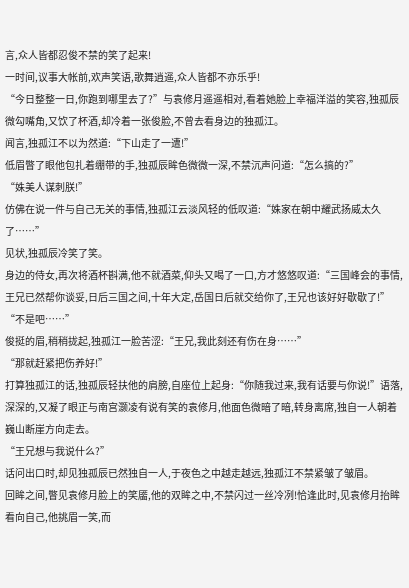言,众人皆都忍俊不禁的笑了起来!
一时间,议事大帐前,欢声笑语,歌舞逍遥,众人皆都不亦乐乎!
“今日整整一日,你跑到哪里去了?”与袁修月遥遥相对,看着她脸上幸福洋溢的笑容,独孤辰微勾嘴角,又饮了杯酒,却冷着一张俊脸,不曾去看身边的独孤江。
闻言,独孤江不以为然道:“下山走了一遭!”
低眉瞥了眼他包扎着绷带的手,独孤辰眸色微微一深,不禁沉声问道:“怎么搞的?”
“姝美人谋刺朕!”
仿佛在说一件与自己无关的事情,独孤江云淡风轻的低叹道:“姝家在朝中耀武扬威太久了……”
见状,独孤辰冷笑了笑。
身边的侍女,再次将酒杯斟满,他不就酒菜,仰头又喝了一口,方才悠悠叹道:“三国峰会的事情,王兄已然帮你谈妥,日后三国之间,十年大定,岳国日后就交给你了,王兄也该好好歇歇了!”
“不是吧……”
俊挺的眉,稍稍拢起,独孤江一脸苦涩:“王兄,我此刻还有伤在身……”
“那就赶紧把伤养好!”
打算独孤江的话,独孤辰轻扶他的肩膀,自座位上起身:“你随我过来,我有话要与你说!”语落,深深的,又凝了眼正与南宫灏凌有说有笑的袁修月,他面色微暗了暗,转身离席,独自一人朝着巍山断崖方向走去。
“王兄想与我说什么?”
话问出口时,却见独孤辰已然独自一人,于夜色之中越走越远,独孤江不禁紧皱了皱眉。
回眸之间,瞥见袁修月脸上的笑靥,他的双眸之中,不禁闪过一丝冷冽!恰逢此时,见袁修月抬眸看向自己,他挑眉一笑,而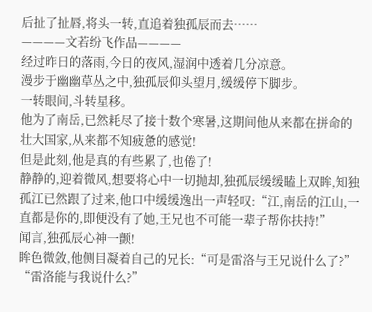后扯了扯唇,将头一转,直追着独孤辰而去……
————文若纷飞作品————
经过昨日的落雨,今日的夜风,湿润中透着几分凉意。
漫步于幽幽草丛之中,独孤辰仰头望月,缓缓停下脚步。
一转眼间,斗转星移。
他为了南岳,已然耗尽了接十数个寒暑,这期间他从来都在拼命的壮大国家,从来都不知疲惫的感觉!
但是此刻,他是真的有些累了,也倦了!
静静的,迎着微风,想要将心中一切抛却,独孤辰缓缓瞌上双眸,知独孤江已然跟了过来,他口中缓缓逸出一声轻叹:“江,南岳的江山,一直都是你的,即便没有了她,王兄也不可能一辈子帮你扶持!”
闻言,独孤辰心神一颤!
眸色微敛,他侧目凝着自己的兄长:“可是雷洛与王兄说什么了?”
“雷洛能与我说什么?”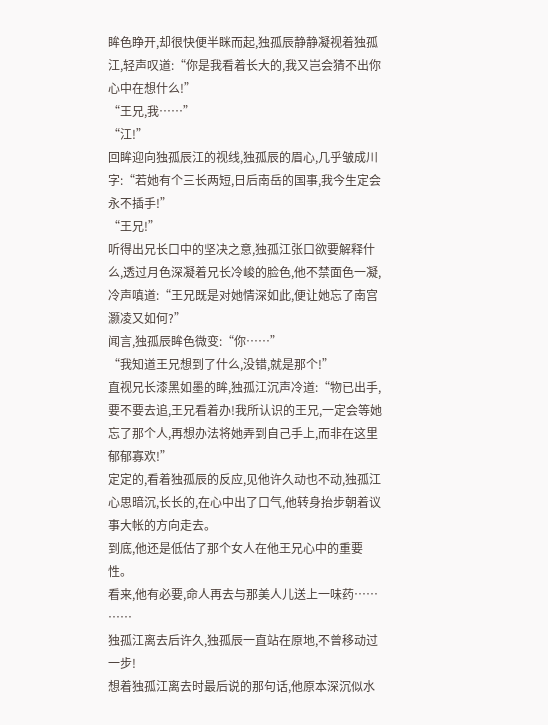眸色睁开,却很快便半眯而起,独孤辰静静凝视着独孤江,轻声叹道:“你是我看着长大的,我又岂会猜不出你心中在想什么!”
“王兄,我……”
“江!”
回眸迎向独孤辰江的视线,独孤辰的眉心,几乎皱成川字:“若她有个三长两短,日后南岳的国事,我今生定会永不插手!”
“王兄!”
听得出兄长口中的坚决之意,独孤江张口欲要解释什么,透过月色深凝着兄长冷峻的脸色,他不禁面色一凝,冷声嗔道:“王兄既是对她情深如此,便让她忘了南宫灏凌又如何?”
闻言,独孤辰眸色微变:“你……”
“我知道王兄想到了什么,没错,就是那个!”
直视兄长漆黑如墨的眸,独孤江沉声冷道:“物已出手,要不要去追,王兄看着办!我所认识的王兄,一定会等她忘了那个人,再想办法将她弄到自己手上,而非在这里郁郁寡欢!”
定定的,看着独孤辰的反应,见他许久动也不动,独孤江心思暗沉,长长的,在心中出了口气,他转身抬步朝着议事大帐的方向走去。
到底,他还是低估了那个女人在他王兄心中的重要性。
看来,他有必要,命人再去与那美人儿送上一味药……
……
独孤江离去后许久,独孤辰一直站在原地,不曾移动过一步!
想着独孤江离去时最后说的那句话,他原本深沉似水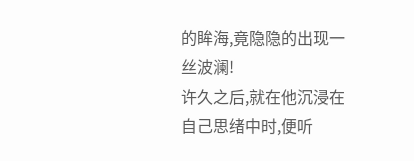的眸海,竟隐隐的出现一丝波澜!
许久之后,就在他沉浸在自己思绪中时,便听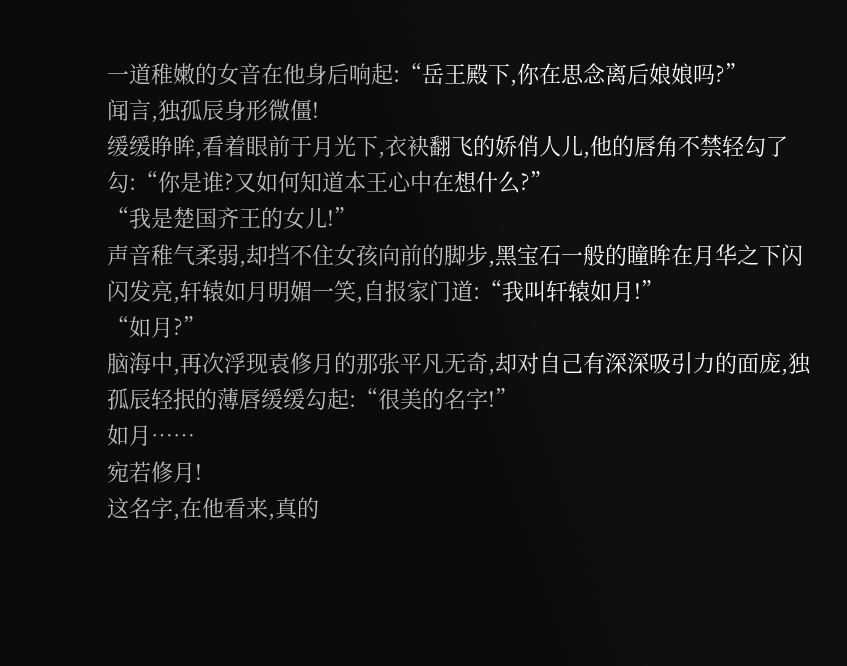一道稚嫩的女音在他身后响起:“岳王殿下,你在思念离后娘娘吗?”
闻言,独孤辰身形微僵!
缓缓睁眸,看着眼前于月光下,衣袂翻飞的娇俏人儿,他的唇角不禁轻勾了勾:“你是谁?又如何知道本王心中在想什么?”
“我是楚国齐王的女儿!”
声音稚气柔弱,却挡不住女孩向前的脚步,黑宝石一般的瞳眸在月华之下闪闪发亮,轩辕如月明媚一笑,自报家门道:“我叫轩辕如月!”
“如月?”
脑海中,再次浮现袁修月的那张平凡无奇,却对自己有深深吸引力的面庞,独孤辰轻抿的薄唇缓缓勾起:“很美的名字!”
如月……
宛若修月!
这名字,在他看来,真的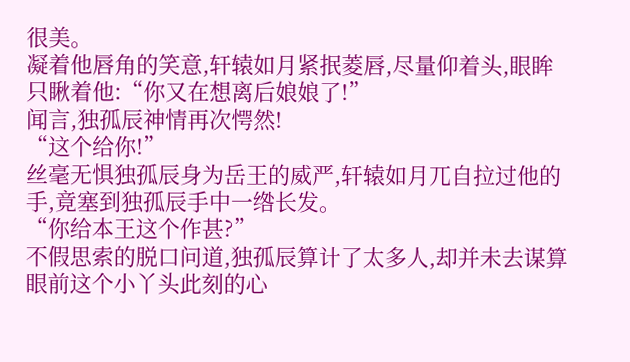很美。
凝着他唇角的笑意,轩辕如月紧抿菱唇,尽量仰着头,眼眸只瞅着他:“你又在想离后娘娘了!”
闻言,独孤辰神情再次愕然!
“这个给你!”
丝毫无惧独孤辰身为岳王的威严,轩辕如月兀自拉过他的手,竟塞到独孤辰手中一绺长发。
“你给本王这个作甚?”
不假思索的脱口问道,独孤辰算计了太多人,却并未去谋算眼前这个小丫头此刻的心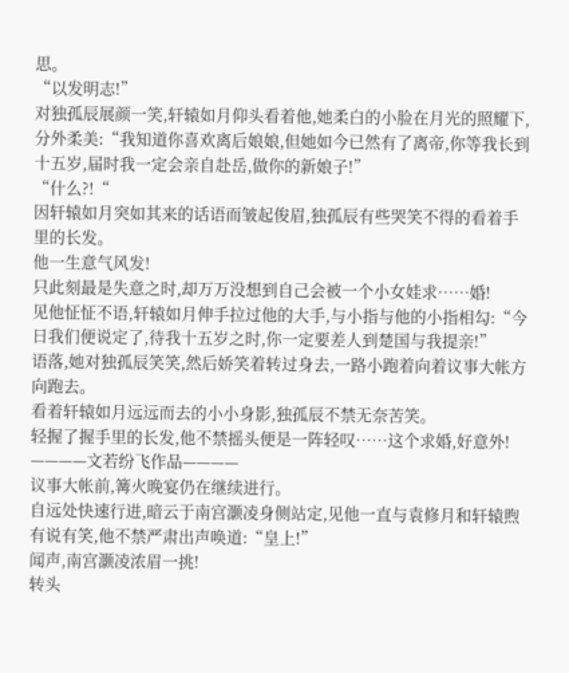思。
“以发明志!”
对独孤辰展颜一笑,轩辕如月仰头看着他,她柔白的小脸在月光的照耀下,分外柔美:“我知道你喜欢离后娘娘,但她如今已然有了离帝,你等我长到十五岁,届时我一定会亲自赴岳,做你的新娘子!”
“什么?!“
因轩辕如月突如其来的话语而皱起俊眉,独孤辰有些哭笑不得的看着手里的长发。
他一生意气风发!
只此刻最是失意之时,却万万没想到自己会被一个小女娃求……婚!
见他怔怔不语,轩辕如月伸手拉过他的大手,与小指与他的小指相勾:“今日我们便说定了,待我十五岁之时,你一定要差人到楚国与我提亲!”
语落,她对独孤辰笑笑,然后娇笑着转过身去,一路小跑着向着议事大帐方向跑去。
看着轩辕如月远远而去的小小身影,独孤辰不禁无奈苦笑。
轻握了握手里的长发,他不禁摇头便是一阵轻叹……这个求婚,好意外!
————文若纷飞作品————
议事大帐前,篝火晚宴仍在继续进行。
自远处快速行进,暗云于南宫灏凌身侧站定,见他一直与袁修月和轩辕煦有说有笑,他不禁严肃出声唤道:“皇上!”
闻声,南宫灏凌浓眉一挑!
转头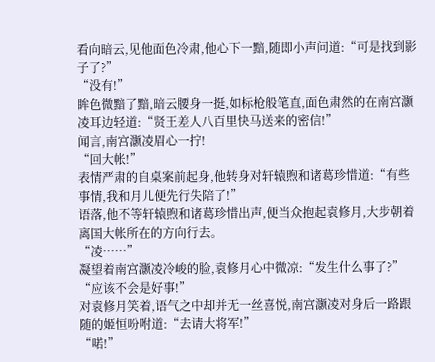看向暗云,见他面色冷肃,他心下一黯,随即小声问道:“可是找到影子了?”
“没有!”
眸色微黯了黯,暗云腰身一挺,如标枪般笔直,面色肃然的在南宫灏凌耳边轻道:“贤王差人八百里快马送来的密信!”
闻言,南宫灏凌眉心一拧!
“回大帐!”
表情严肃的自桌案前起身,他转身对轩辕煦和诸葛珍惜道:“有些事情,我和月儿便先行失陪了!”
语落,他不等轩辕煦和诸葛珍惜出声,便当众抱起袁修月,大步朝着离国大帐所在的方向行去。
“凌……”
凝望着南宫灏凌冷峻的脸,袁修月心中微凉:“发生什么事了?”
“应该不会是好事!”
对袁修月笑着,语气之中却并无一丝喜悦,南宫灏凌对身后一路跟随的姬恒吩咐道:“去请大将军!”
“喏!”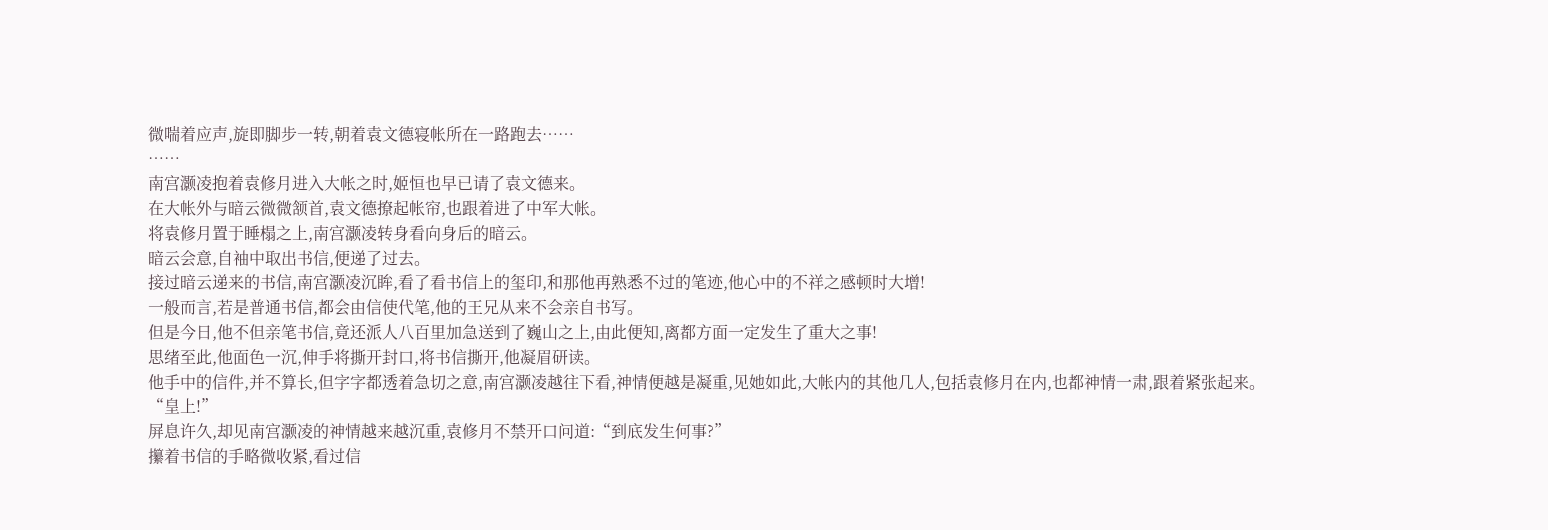微喘着应声,旋即脚步一转,朝着袁文德寝帐所在一路跑去……
……
南宫灏凌抱着袁修月进入大帐之时,姬恒也早已请了袁文德来。
在大帐外与暗云微微颔首,袁文德撩起帐帘,也跟着进了中军大帐。
将袁修月置于睡榻之上,南宫灏凌转身看向身后的暗云。
暗云会意,自袖中取出书信,便递了过去。
接过暗云递来的书信,南宫灏凌沉眸,看了看书信上的玺印,和那他再熟悉不过的笔迹,他心中的不祥之感顿时大增!
一般而言,若是普通书信,都会由信使代笔,他的王兄从来不会亲自书写。
但是今日,他不但亲笔书信,竟还派人八百里加急送到了巍山之上,由此便知,离都方面一定发生了重大之事!
思绪至此,他面色一沉,伸手将撕开封口,将书信撕开,他凝眉研读。
他手中的信件,并不算长,但字字都透着急切之意,南宫灏凌越往下看,神情便越是凝重,见她如此,大帐内的其他几人,包括袁修月在内,也都神情一肃,跟着紧张起来。
“皇上!”
屏息许久,却见南宫灏凌的神情越来越沉重,袁修月不禁开口问道:“到底发生何事?”
攥着书信的手略微收紧,看过信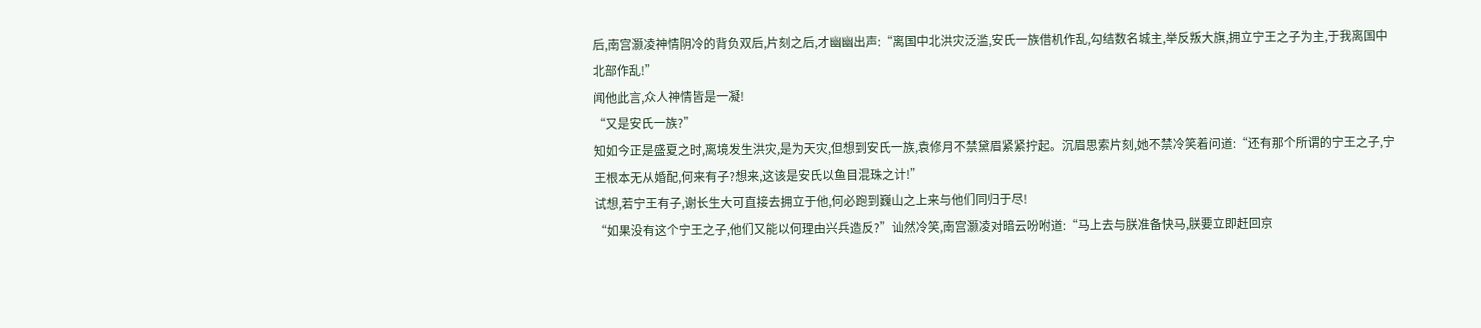后,南宫灏凌神情阴冷的背负双后,片刻之后,才幽幽出声:“离国中北洪灾泛滥,安氏一族借机作乱,勾结数名城主,举反叛大旗,拥立宁王之子为主,于我离国中北部作乱!”
闻他此言,众人神情皆是一凝!
“又是安氏一族?”
知如今正是盛夏之时,离境发生洪灾,是为天灾,但想到安氏一族,袁修月不禁黛眉紧紧拧起。沉眉思索片刻,她不禁冷笑着问道:“还有那个所谓的宁王之子,宁王根本无从婚配,何来有子?想来,这该是安氏以鱼目混珠之计!”
试想,若宁王有子,谢长生大可直接去拥立于他,何必跑到巍山之上来与他们同归于尽!
“如果没有这个宁王之子,他们又能以何理由兴兵造反?”讪然冷笑,南宫灏凌对暗云吩咐道:“马上去与朕准备快马,朕要立即赶回京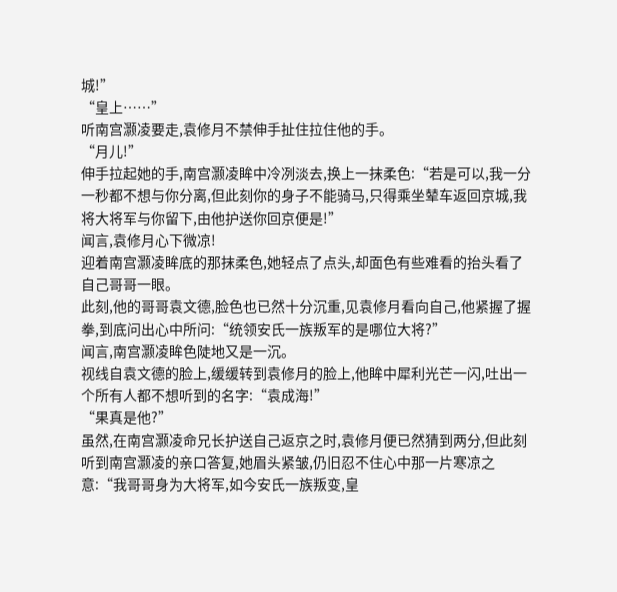城!”
“皇上……”
听南宫灏凌要走,袁修月不禁伸手扯住拉住他的手。
“月儿!”
伸手拉起她的手,南宫灏凌眸中冷冽淡去,换上一抹柔色:“若是可以,我一分一秒都不想与你分离,但此刻你的身子不能骑马,只得乘坐辇车返回京城,我将大将军与你留下,由他护送你回京便是!”
闻言,袁修月心下微凉!
迎着南宫灏凌眸底的那抹柔色,她轻点了点头,却面色有些难看的抬头看了自己哥哥一眼。
此刻,他的哥哥袁文德,脸色也已然十分沉重,见袁修月看向自己,他紧握了握拳,到底问出心中所问:“统领安氏一族叛军的是哪位大将?”
闻言,南宫灏凌眸色陡地又是一沉。
视线自袁文德的脸上,缓缓转到袁修月的脸上,他眸中犀利光芒一闪,吐出一个所有人都不想听到的名字:“袁成海!”
“果真是他?”
虽然,在南宫灏凌命兄长护送自己返京之时,袁修月便已然猜到两分,但此刻听到南宫灏凌的亲口答复,她眉头紧皱,仍旧忍不住心中那一片寒凉之意:“我哥哥身为大将军,如今安氏一族叛变,皇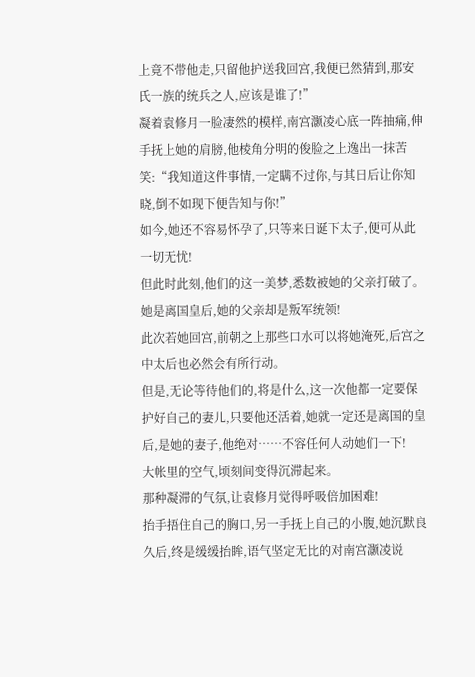上竟不带他走,只留他护送我回宫,我便已然猜到,那安氏一族的统兵之人,应该是谁了!”
凝着袁修月一脸凄然的模样,南宫灏凌心底一阵抽痛,伸手抚上她的肩膀,他棱角分明的俊脸之上逸出一抹苦笑:“我知道这件事情,一定瞒不过你,与其日后让你知晓,倒不如现下便告知与你!”
如今,她还不容易怀孕了,只等来日诞下太子,便可从此一切无忧!
但此时此刻,他们的这一美梦,悉数被她的父亲打破了。
她是离国皇后,她的父亲却是叛军统领!
此次若她回宫,前朝之上那些口水可以将她淹死,后宫之中太后也必然会有所行动。
但是,无论等待他们的,将是什么,这一次他都一定要保护好自己的妻儿,只要他还活着,她就一定还是离国的皇后,是她的妻子,他绝对……不容任何人动她们一下!
大帐里的空气,顷刻间变得沉滞起来。
那种凝滞的气氛,让袁修月觉得呼吸倍加困难!
抬手捂住自己的胸口,另一手抚上自己的小腹,她沉默良久后,终是缓缓抬眸,语气坚定无比的对南宫灏凌说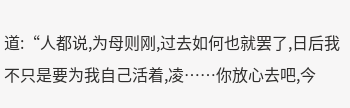道:“人都说,为母则刚,过去如何也就罢了,日后我不只是要为我自己活着,凌……你放心去吧,今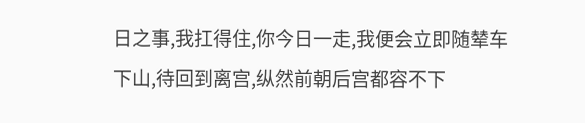日之事,我扛得住,你今日一走,我便会立即随辇车下山,待回到离宫,纵然前朝后宫都容不下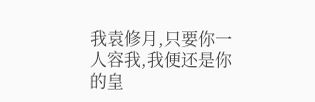我袁修月,只要你一人容我,我便还是你的皇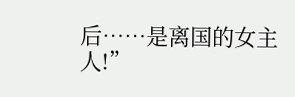后……是离国的女主人!”